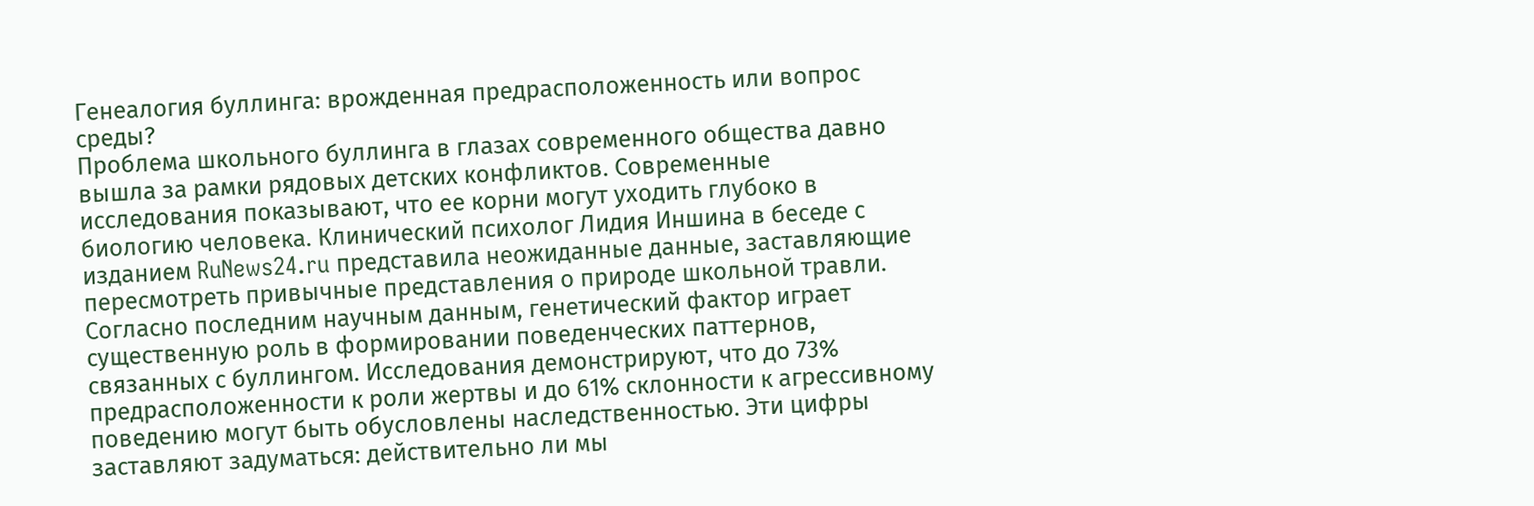Генеалогия буллинга: врожденная предрасположенность или вопрос среды?
Проблема школьного буллинга в глазах современного общества давно вышла за рамки рядовых детских конфликтов. Современные исследования показывают, что ее корни могут уходить глубоко в биологию человека. Клинический психолог Лидия Иншина в беседе с изданием RuNews24.ru представила неожиданные данные, заставляющие пересмотреть привычные представления о природе школьной травли.
Согласно последним научным данным, генетический фактор играет существенную роль в формировании поведенческих паттернов, связанных с буллингом. Исследования демонстрируют, что до 73% предрасположенности к роли жертвы и до 61% склонности к агрессивному поведению могут быть обусловлены наследственностью. Эти цифры заставляют задуматься: действительно ли мы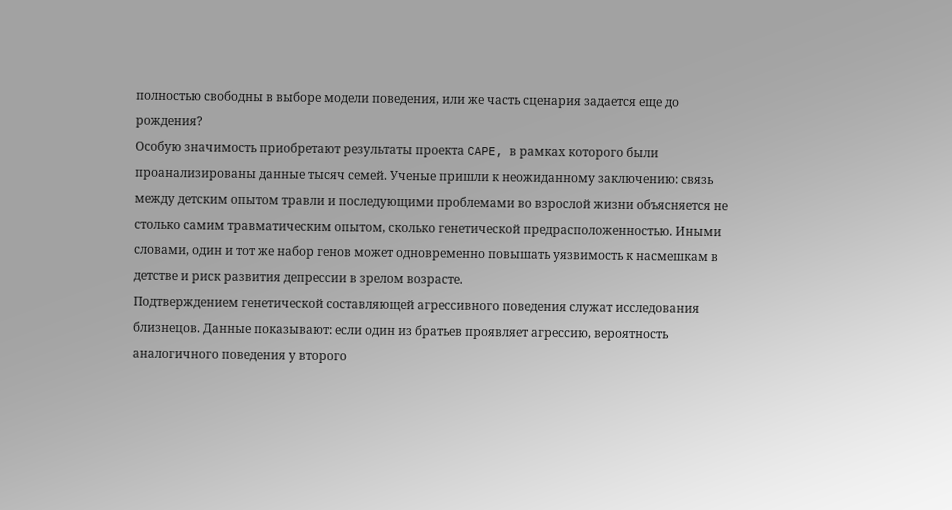полностью свободны в выборе модели поведения, или же часть сценария задается еще до рождения?
Особую значимость приобретают результаты проекта CAPE, в рамках которого были проанализированы данные тысяч семей. Ученые пришли к неожиданному заключению: связь между детским опытом травли и последующими проблемами во взрослой жизни объясняется не столько самим травматическим опытом, сколько генетической предрасположенностью. Иными словами, один и тот же набор генов может одновременно повышать уязвимость к насмешкам в детстве и риск развития депрессии в зрелом возрасте.
Подтверждением генетической составляющей агрессивного поведения служат исследования близнецов. Данные показывают: если один из братьев проявляет агрессию, вероятность аналогичного поведения у второго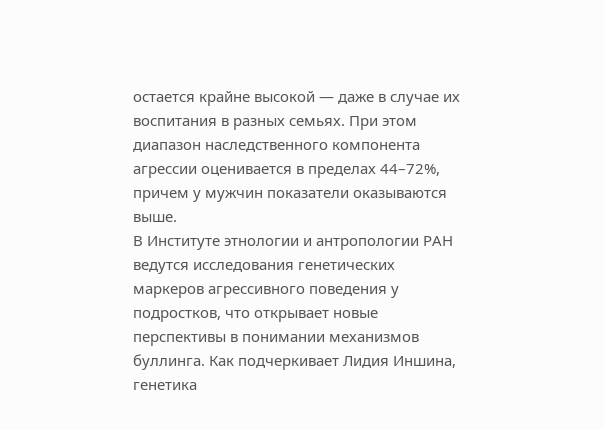остается крайне высокой — даже в случае их воспитания в разных семьях. При этом диапазон наследственного компонента агрессии оценивается в пределах 44–72%, причем у мужчин показатели оказываются выше.
В Институте этнологии и антропологии РАН ведутся исследования генетических маркеров агрессивного поведения у подростков, что открывает новые перспективы в понимании механизмов буллинга. Как подчеркивает Лидия Иншина, генетика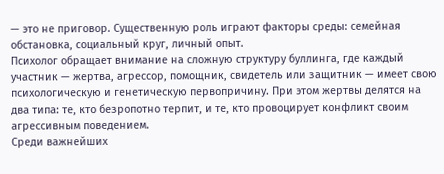— это не приговор. Существенную роль играют факторы среды: семейная обстановка, социальный круг, личный опыт.
Психолог обращает внимание на сложную структуру буллинга, где каждый участник — жертва, агрессор, помощник, свидетель или защитник — имеет свою психологическую и генетическую первопричину. При этом жертвы делятся на два типа: те, кто безропотно терпит, и те, кто провоцирует конфликт своим агрессивным поведением.
Среди важнейших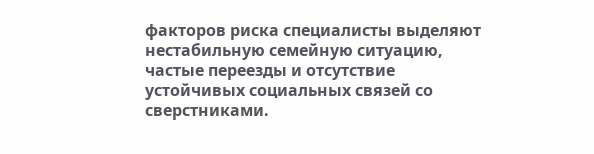факторов риска специалисты выделяют нестабильную семейную ситуацию, частые переезды и отсутствие устойчивых социальных связей со сверстниками.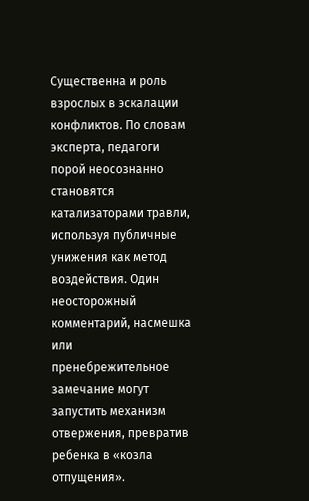Существенна и роль взрослых в эскалации конфликтов. По словам эксперта, педагоги порой неосознанно становятся катализаторами травли, используя публичные унижения как метод воздействия. Один неосторожный комментарий, насмешка или пренебрежительное замечание могут запустить механизм отвержения, превратив ребенка в «козла отпущения».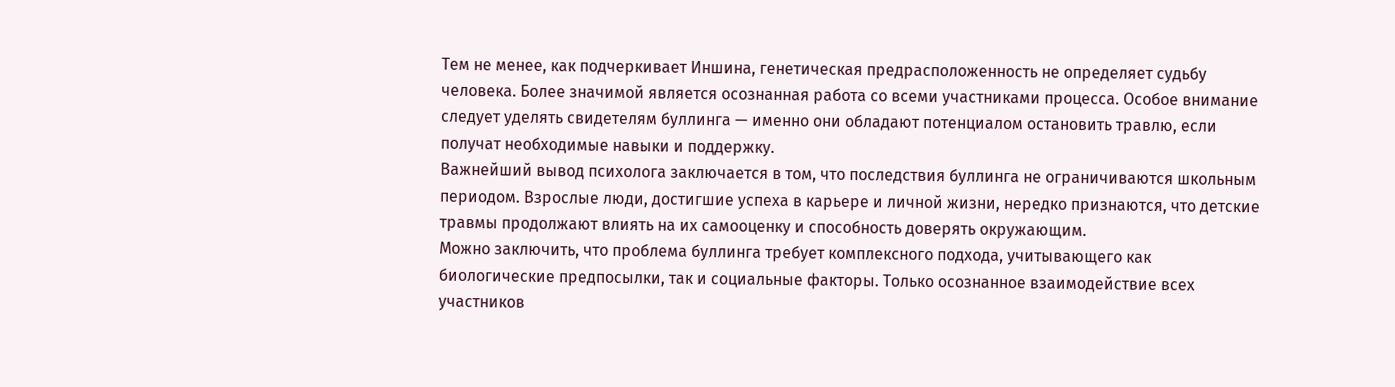Тем не менее, как подчеркивает Иншина, генетическая предрасположенность не определяет судьбу человека. Более значимой является осознанная работа со всеми участниками процесса. Особое внимание следует уделять свидетелям буллинга — именно они обладают потенциалом остановить травлю, если получат необходимые навыки и поддержку.
Важнейший вывод психолога заключается в том, что последствия буллинга не ограничиваются школьным периодом. Взрослые люди, достигшие успеха в карьере и личной жизни, нередко признаются, что детские травмы продолжают влиять на их самооценку и способность доверять окружающим.
Можно заключить, что проблема буллинга требует комплексного подхода, учитывающего как биологические предпосылки, так и социальные факторы. Только осознанное взаимодействие всех участников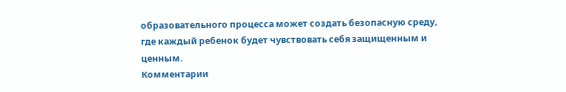образовательного процесса может создать безопасную среду, где каждый ребенок будет чувствовать себя защищенным и ценным.
Комментарии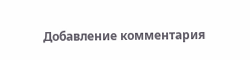Добавление комментария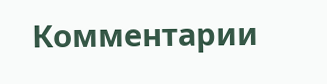Комментарии